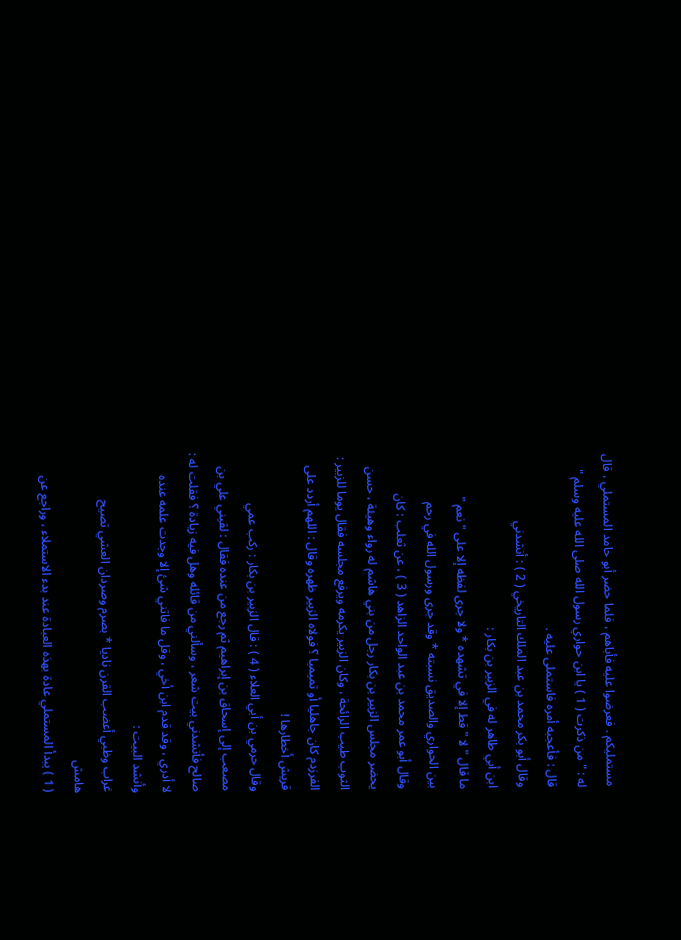مستمليكم . فعرضوا عليه فأباهم ، فلما حضر أبو حامد المستملي ، قال
له : " من ذكرت ( 1 ) يا ابن حواري رسول الله صلى الله عليه وسلم "
قال : فأعجبه أمره فاستملى عليه .
وقال أبو بكر محمد بن عبد الملك التاريخي ( 2 ) : أنشدني
ابن أبي طاهر له في الزبير بن بكار :
ما قال " لا " قط إلا في تشهده * ولا جرى لفظه إلا على " نعم "
بين الحواري والصديق نسبته * وقد جرى ورسول الله في رحم
وقال أبو عمر محمد بن عبد الواحد الزاهد ( 3 ) ، عن ثعلب : كان
يحضر مجلس الزبير بن بكار رجل من بني هاشم له رواء وهيئة ، حسن
الثوب طيب الرائحة ، وكان الزبير يكرمه ويرفع مجلسه فقال يوما للزبير :
الفرزدم كان جاهليا أو تميميا ؟ فولاه الزبير ظهره وقال : اللهم أردد على
قريش أخطارها !
وقال حرمي بن أبي العلاء ( 4 ) : قال الزبير بن بكار : ركب عمي
مصعب إلى إسحاق بن إبراهيم ثم رجع من عنده فقال : لقيني علي بن
صالح فأنشدني بيت شعر ، وسألني من قائله وهل فيه زيادة ؟ فقلت له :
لا أدري ، وقد قدم ابن أخي ، وقل ما فاتني شئ إلا وجدت علمه عنده
وأنشد البيت :
غراب وظبي أعضب القرن ناديا * بصرم وصردان العشي تصيح
هامش
( 1 ) يبدأ المستملي عادة بهذه العبادة عند بدء الاستملاء ، وراجع عن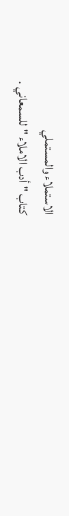الاستملاء والمستملي
كتاب " أدب الاملاء " للسمعاني .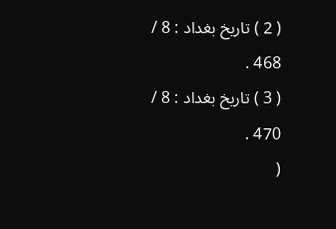( 2 ) تاريخ بغداد : 8 / 468 .
( 3 ) تاريخ بغداد : 8 / 470 .
(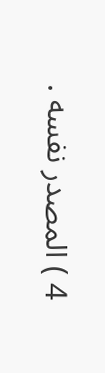4 ) المصدر نفسه .